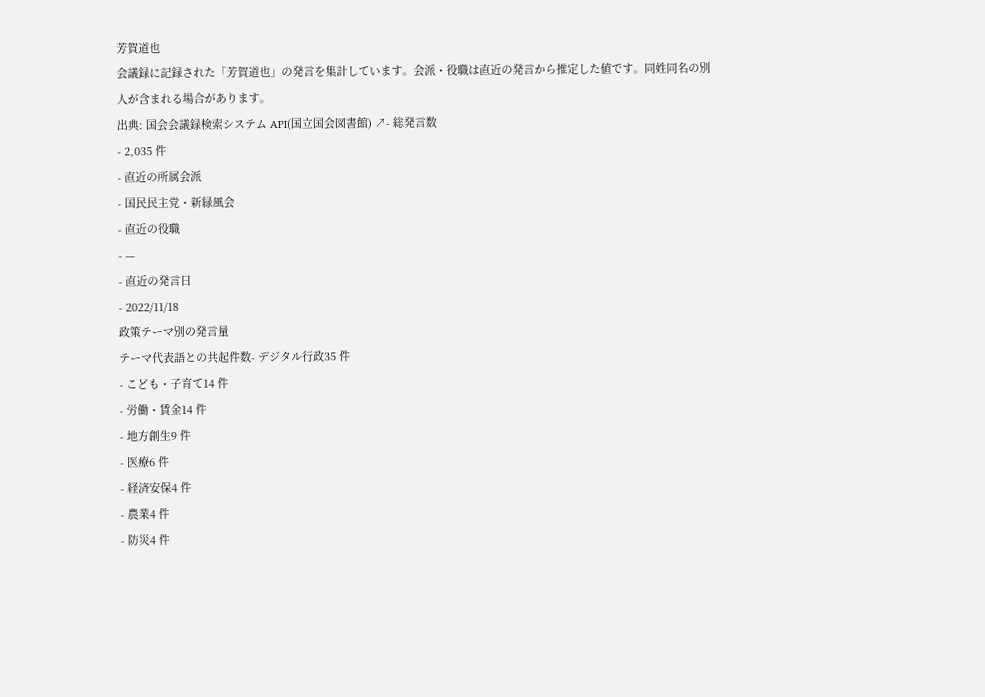芳賀道也
会議録に記録された「芳賀道也」の発言を集計しています。会派・役職は直近の発言から推定した値です。同姓同名の別人が含まれる場合があります。
出典: 国会会議録検索システム API(国立国会図書館) ↗- 総発言数
- 2,035 件
- 直近の所属会派
- 国民民主党・新緑風会
- 直近の役職
- —
- 直近の発言日
- 2022/11/18
政策テーマ別の発言量
テーマ代表語との共起件数- デジタル行政35 件
- こども・子育て14 件
- 労働・賃金14 件
- 地方創生9 件
- 医療6 件
- 経済安保4 件
- 農業4 件
- 防災4 件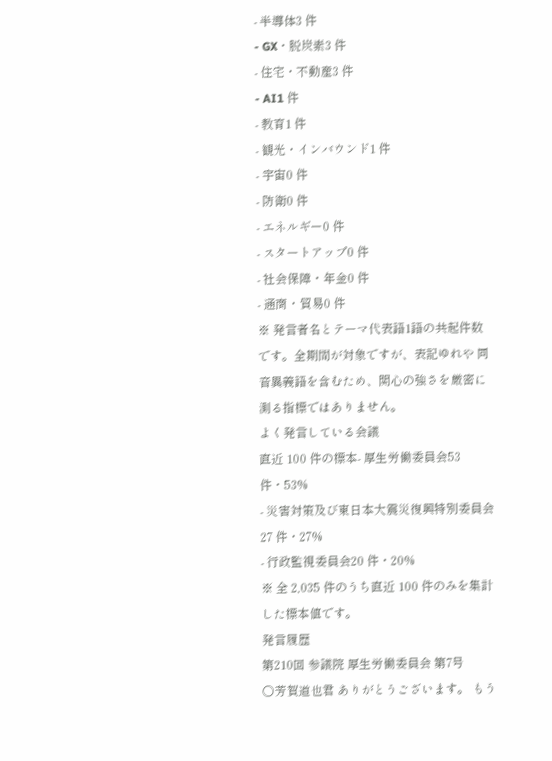- 半導体3 件
- GX・脱炭素3 件
- 住宅・不動産3 件
- AI1 件
- 教育1 件
- 観光・インバウンド1 件
- 宇宙0 件
- 防衛0 件
- エネルギー0 件
- スタートアップ0 件
- 社会保障・年金0 件
- 通商・貿易0 件
※ 発言者名とテーマ代表語1語の共起件数です。全期間が対象ですが、表記ゆれや 同音異義語を含むため、関心の強さを厳密に測る指標ではありません。
よく発言している会議
直近 100 件の標本- 厚生労働委員会53 件・53%
- 災害対策及び東日本大震災復興特別委員会27 件・27%
- 行政監視委員会20 件・20%
※ 全 2,035 件のうち直近 100 件のみを集計した標本値です。
発言履歴
第210回 参議院 厚生労働委員会 第7号
○芳賀道也君 ありがとうございます。 もう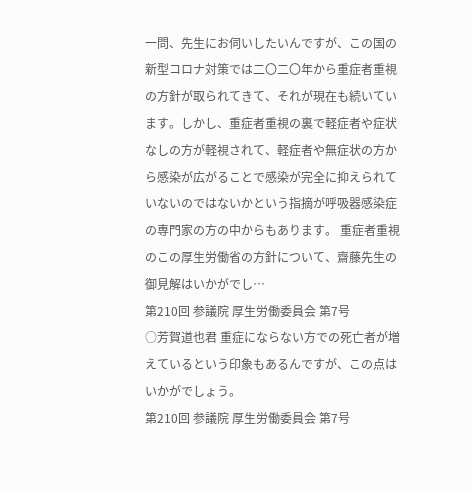一問、先生にお伺いしたいんですが、この国の新型コロナ対策では二〇二〇年から重症者重視の方針が取られてきて、それが現在も続いています。しかし、重症者重視の裏で軽症者や症状なしの方が軽視されて、軽症者や無症状の方から感染が広がることで感染が完全に抑えられていないのではないかという指摘が呼吸器感染症の専門家の方の中からもあります。 重症者重視のこの厚生労働省の方針について、齋藤先生の御見解はいかがでし…
第210回 参議院 厚生労働委員会 第7号
○芳賀道也君 重症にならない方での死亡者が増えているという印象もあるんですが、この点はいかがでしょう。
第210回 参議院 厚生労働委員会 第7号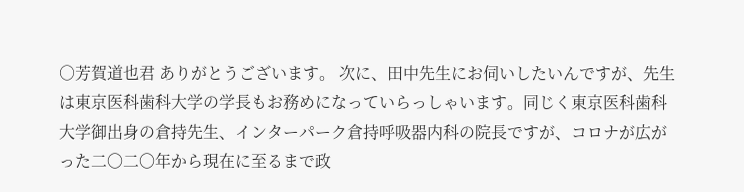○芳賀道也君 ありがとうございます。 次に、田中先生にお伺いしたいんですが、先生は東京医科歯科大学の学長もお務めになっていらっしゃいます。同じく東京医科歯科大学御出身の倉持先生、インターパーク倉持呼吸器内科の院長ですが、コロナが広がった二〇二〇年から現在に至るまで政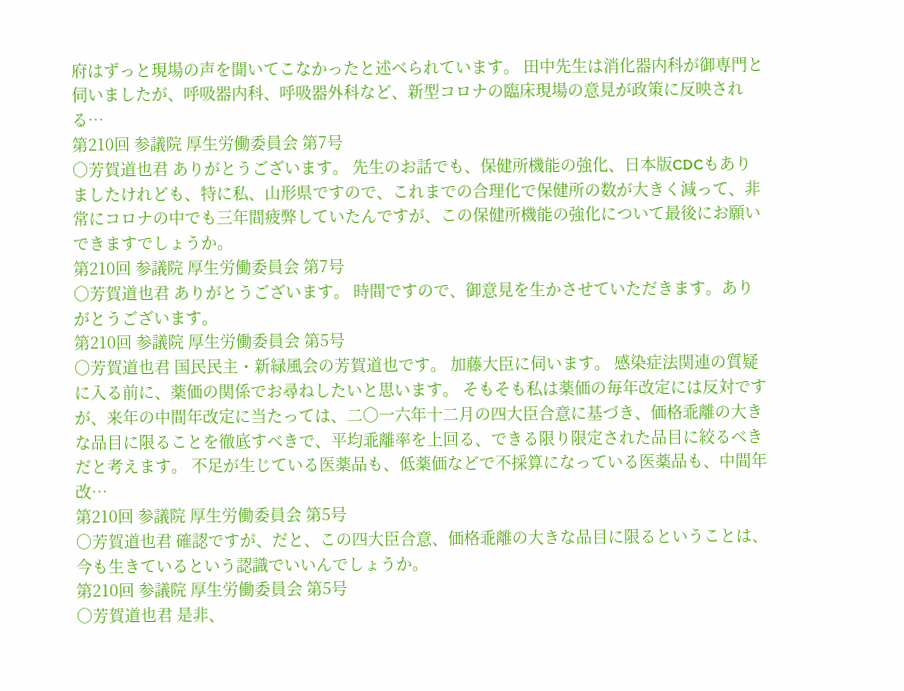府はずっと現場の声を聞いてこなかったと述べられています。 田中先生は消化器内科が御専門と伺いましたが、呼吸器内科、呼吸器外科など、新型コロナの臨床現場の意見が政策に反映される…
第210回 参議院 厚生労働委員会 第7号
○芳賀道也君 ありがとうございます。 先生のお話でも、保健所機能の強化、日本版CDCもありましたけれども、特に私、山形県ですので、これまでの合理化で保健所の数が大きく減って、非常にコロナの中でも三年間疲弊していたんですが、この保健所機能の強化について最後にお願いできますでしょうか。
第210回 参議院 厚生労働委員会 第7号
○芳賀道也君 ありがとうございます。 時間ですので、御意見を生かさせていただきます。ありがとうございます。
第210回 参議院 厚生労働委員会 第5号
○芳賀道也君 国民民主・新緑風会の芳賀道也です。 加藤大臣に伺います。 感染症法関連の質疑に入る前に、薬価の関係でお尋ねしたいと思います。 そもそも私は薬価の毎年改定には反対ですが、来年の中間年改定に当たっては、二〇一六年十二月の四大臣合意に基づき、価格乖離の大きな品目に限ることを徹底すべきで、平均乖離率を上回る、できる限り限定された品目に絞るべきだと考えます。 不足が生じている医薬品も、低薬価などで不採算になっている医薬品も、中間年改…
第210回 参議院 厚生労働委員会 第5号
○芳賀道也君 確認ですが、だと、この四大臣合意、価格乖離の大きな品目に限るということは、今も生きているという認識でいいんでしょうか。
第210回 参議院 厚生労働委員会 第5号
○芳賀道也君 是非、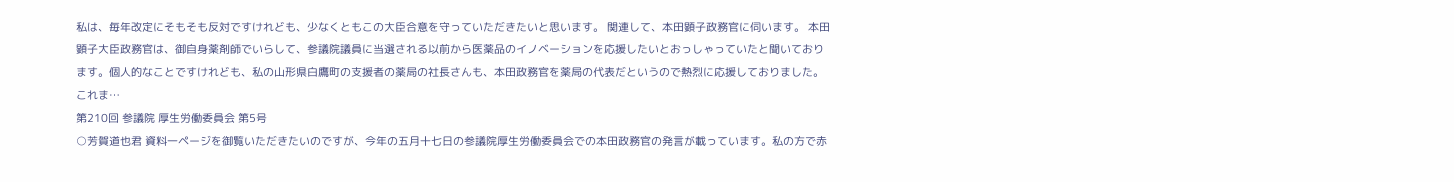私は、毎年改定にそもそも反対ですけれども、少なくともこの大臣合意を守っていただきたいと思います。 関連して、本田顕子政務官に伺います。 本田顕子大臣政務官は、御自身薬剤師でいらして、参議院議員に当選される以前から医薬品のイノベーションを応援したいとおっしゃっていたと聞いております。個人的なことですけれども、私の山形県白鷹町の支援者の薬局の社長さんも、本田政務官を薬局の代表だというので熱烈に応援しておりました。 これま…
第210回 参議院 厚生労働委員会 第5号
○芳賀道也君 資料一ページを御覧いただきたいのですが、今年の五月十七日の参議院厚生労働委員会での本田政務官の発言が載っています。私の方で赤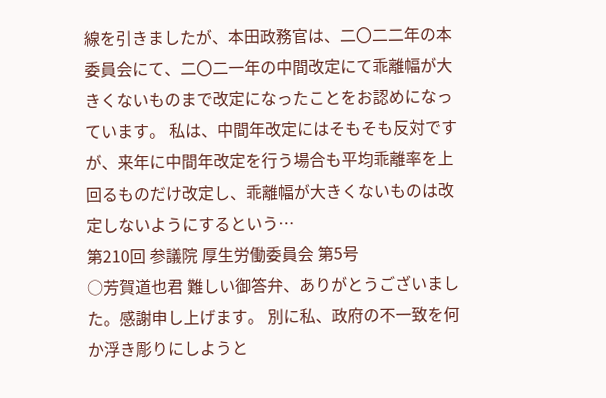線を引きましたが、本田政務官は、二〇二二年の本委員会にて、二〇二一年の中間改定にて乖離幅が大きくないものまで改定になったことをお認めになっています。 私は、中間年改定にはそもそも反対ですが、来年に中間年改定を行う場合も平均乖離率を上回るものだけ改定し、乖離幅が大きくないものは改定しないようにするという…
第210回 参議院 厚生労働委員会 第5号
○芳賀道也君 難しい御答弁、ありがとうございました。感謝申し上げます。 別に私、政府の不一致を何か浮き彫りにしようと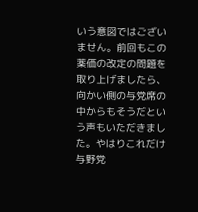いう意図ではございません。前回もこの薬価の改定の問題を取り上げましたら、向かい側の与党席の中からもそうだという声もいただきました。やはりこれだけ与野党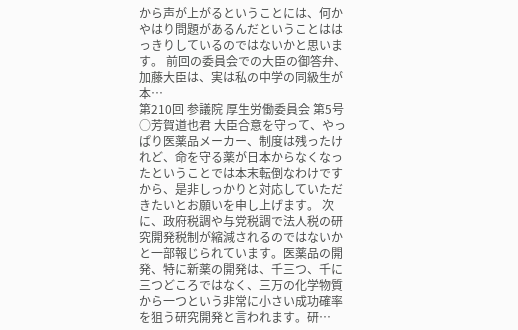から声が上がるということには、何かやはり問題があるんだということははっきりしているのではないかと思います。 前回の委員会での大臣の御答弁、加藤大臣は、実は私の中学の同級生が本…
第210回 参議院 厚生労働委員会 第5号
○芳賀道也君 大臣合意を守って、やっぱり医薬品メーカー、制度は残ったけれど、命を守る薬が日本からなくなったということでは本末転倒なわけですから、是非しっかりと対応していただきたいとお願いを申し上げます。 次に、政府税調や与党税調で法人税の研究開発税制が縮減されるのではないかと一部報じられています。医薬品の開発、特に新薬の開発は、千三つ、千に三つどころではなく、三万の化学物質から一つという非常に小さい成功確率を狙う研究開発と言われます。研…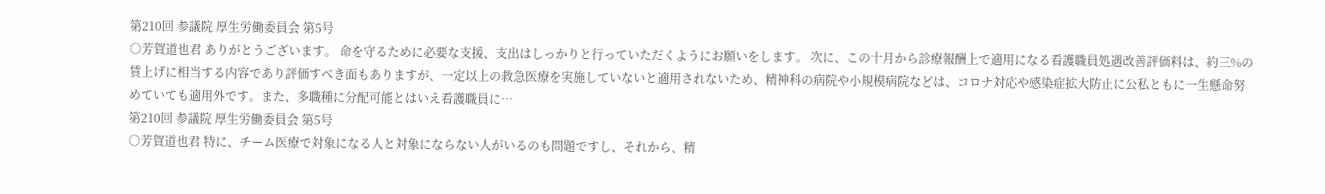第210回 参議院 厚生労働委員会 第5号
○芳賀道也君 ありがとうございます。 命を守るために必要な支援、支出はしっかりと行っていただくようにお願いをします。 次に、この十月から診療報酬上で適用になる看護職員処遇改善評価料は、約三%の賃上げに相当する内容であり評価すべき面もありますが、一定以上の救急医療を実施していないと適用されないため、精神科の病院や小規模病院などは、コロナ対応や感染症拡大防止に公私ともに一生懸命努めていても適用外です。また、多職種に分配可能とはいえ看護職員に…
第210回 参議院 厚生労働委員会 第5号
○芳賀道也君 特に、チーム医療で対象になる人と対象にならない人がいるのも問題ですし、それから、精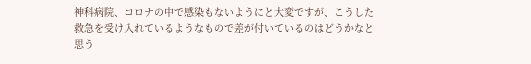神科病院、コロナの中で感染もないようにと大変ですが、こうした救急を受け入れているようなもので差が付いているのはどうかなと思う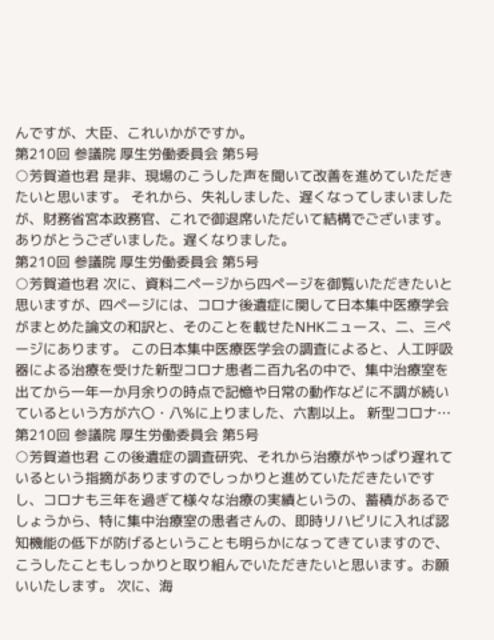んですが、大臣、これいかがですか。
第210回 参議院 厚生労働委員会 第5号
○芳賀道也君 是非、現場のこうした声を聞いて改善を進めていただきたいと思います。 それから、失礼しました、遅くなってしまいましたが、財務省宮本政務官、これで御退席いただいて結構でございます。ありがとうございました。遅くなりました。
第210回 参議院 厚生労働委員会 第5号
○芳賀道也君 次に、資料二ページから四ページを御覧いただきたいと思いますが、四ページには、コロナ後遺症に関して日本集中医療学会がまとめた論文の和訳と、そのことを載せたNHKニュース、二、三ページにあります。 この日本集中医療医学会の調査によると、人工呼吸器による治療を受けた新型コロナ患者二百九名の中で、集中治療室を出てから一年一か月余りの時点で記憶や日常の動作などに不調が続いているという方が六〇・八%に上りました、六割以上。 新型コロナ…
第210回 参議院 厚生労働委員会 第5号
○芳賀道也君 この後遺症の調査研究、それから治療がやっぱり遅れているという指摘がありますのでしっかりと進めていただきたいですし、コロナも三年を過ぎて様々な治療の実績というの、蓄積があるでしょうから、特に集中治療室の患者さんの、即時リハビリに入れば認知機能の低下が防げるということも明らかになってきていますので、こうしたこともしっかりと取り組んでいただきたいと思います。お願いいたします。 次に、海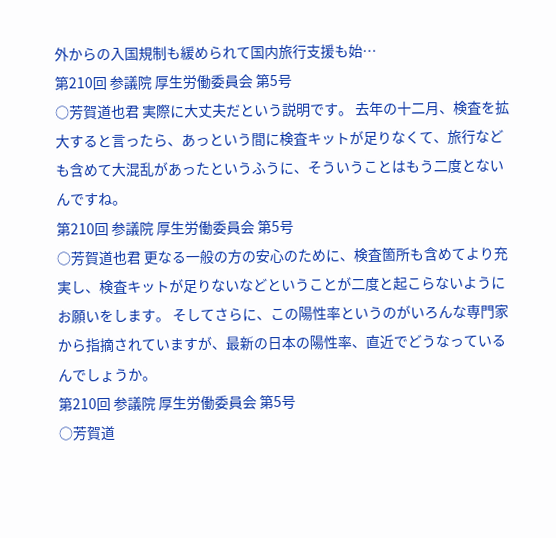外からの入国規制も緩められて国内旅行支援も始…
第210回 参議院 厚生労働委員会 第5号
○芳賀道也君 実際に大丈夫だという説明です。 去年の十二月、検査を拡大すると言ったら、あっという間に検査キットが足りなくて、旅行なども含めて大混乱があったというふうに、そういうことはもう二度とないんですね。
第210回 参議院 厚生労働委員会 第5号
○芳賀道也君 更なる一般の方の安心のために、検査箇所も含めてより充実し、検査キットが足りないなどということが二度と起こらないようにお願いをします。 そしてさらに、この陽性率というのがいろんな専門家から指摘されていますが、最新の日本の陽性率、直近でどうなっているんでしょうか。
第210回 参議院 厚生労働委員会 第5号
○芳賀道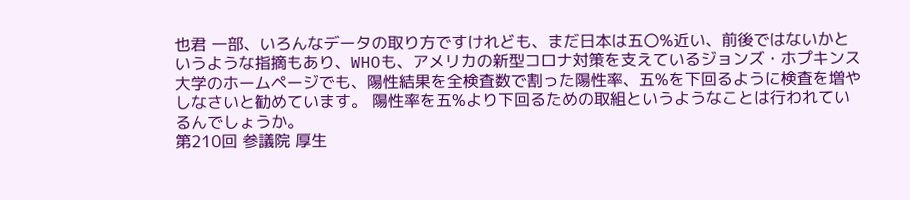也君 一部、いろんなデータの取り方ですけれども、まだ日本は五〇%近い、前後ではないかというような指摘もあり、WHOも、アメリカの新型コロナ対策を支えているジョンズ・ホプキンス大学のホームページでも、陽性結果を全検査数で割った陽性率、五%を下回るように検査を増やしなさいと勧めています。 陽性率を五%より下回るための取組というようなことは行われているんでしょうか。
第210回 参議院 厚生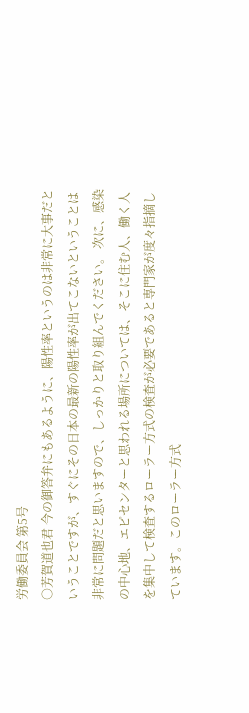労働委員会 第5号
○芳賀道也君 今の御答弁にもあるように、陽性率というのは非常に大事だということですが、すぐにその日本の最新の陽性率が出てこないということは非常に問題だと思いますので、しっかりと取り組んでください。 次に、感染の中心地、エピセンターと思われる場所については、そこに住む人、働く人を集中して検査するローラー方式の検査が必要であると専門家が度々指摘しています。このローラー方式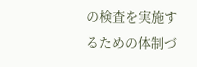の検査を実施するための体制づ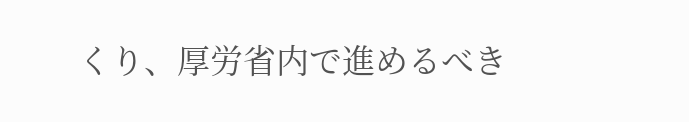くり、厚労省内で進めるべき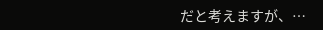だと考えますが、…